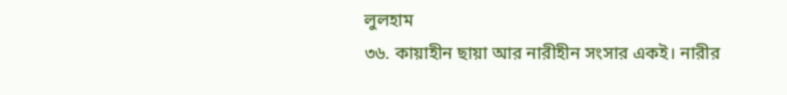লুলহাম
৩৬. কায়াহীন ছায়া আর নারীহীন সংসার একই। নারীর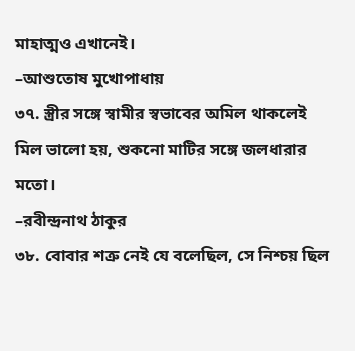মাহাত্মও এখানেই।
–আশুতোষ মুখোপাধায়
৩৭. স্ত্রীর সঙ্গে স্বামীর স্বভাবের অমিল থাকলেই মিল ভালো হয়, শুকনো মাটির সঙ্গে জলধারার মতো।
–রবীন্দ্রনাথ ঠাকুর
৩৮. বোবার শত্রু নেই যে বলেছিল, সে নিশ্চয় ছিল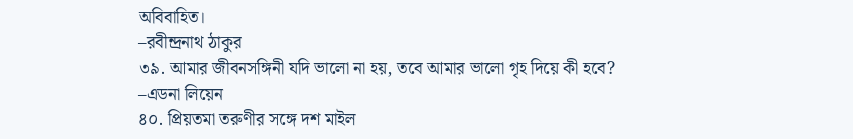অবিবাহিত।
–রবীন্দ্রনাথ ঠাকুর
৩৯. আমার জীবনসঙ্গিনী যদি ভালো না হয়, তবে আমার ভালো গৃহ দিয়ে কী হবে?
–এডনা লিয়েন
৪০. প্রিয়তমা তরুণীর সঙ্গে দশ মাইল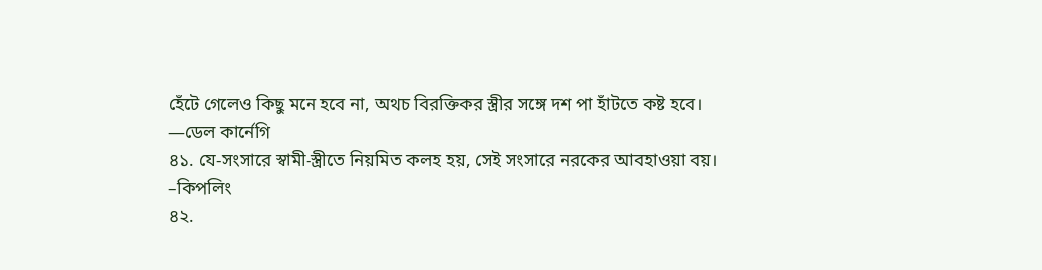হেঁটে গেলেও কিছু মনে হবে না, অথচ বিরক্তিকর স্ত্রীর সঙ্গে দশ পা হাঁটতে কষ্ট হবে।
—ডেল কার্নেগি
৪১. যে-সংসারে স্বামী-স্ত্রীতে নিয়মিত কলহ হয়, সেই সংসারে নরকের আবহাওয়া বয়।
–কিপলিং
৪২.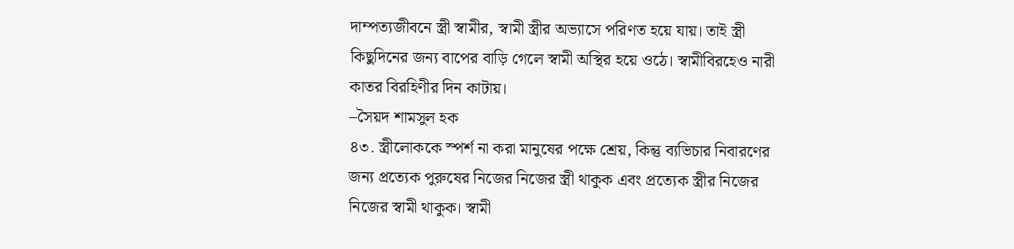দাম্পত্যজীবনে স্ত্রী স্বামীর, স্বামী স্ত্রীর অভ্যাসে পরিণত হয়ে যায়। তাই স্ত্রী কিছুদিনের জন্য বাপের বাড়ি গেলে স্বামী অস্থির হয়ে ওঠে। স্বামীবিরহেও নারী কাতর বিরহিণীর দিন কাটায়।
–সৈয়দ শামসুল হক
৪৩. স্ত্রীলোককে স্পর্শ না করা মানুষের পক্ষে শ্রেয়, কিন্তু ব্যভিচার নিবারণের জন্য প্রত্যেক পুরুষের নিজের নিজের স্ত্রী থাকুক এবং প্রত্যেক স্ত্রীর নিজের নিজের স্বামী থাকুক। স্বামী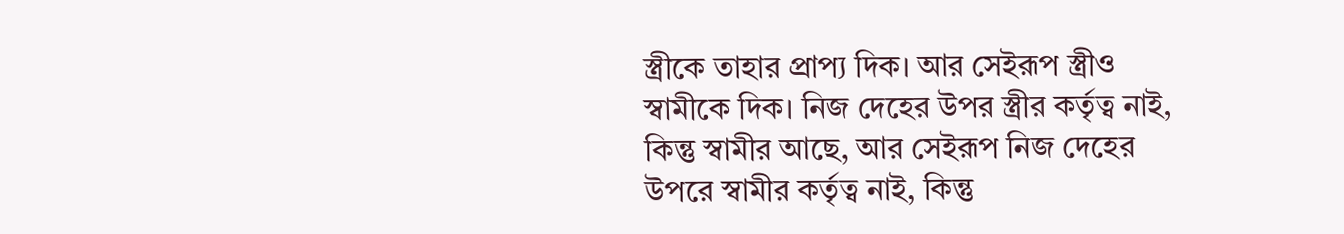স্ত্রীকে তাহার প্রাপ্য দিক। আর সেইরূপ স্ত্রীও স্বামীকে দিক। নিজ দেহের উপর স্ত্রীর কর্তৃত্ব নাই, কিন্তু স্বামীর আছে, আর সেইরূপ নিজ দেহের উপরে স্বামীর কর্তৃত্ব নাই, কিন্তু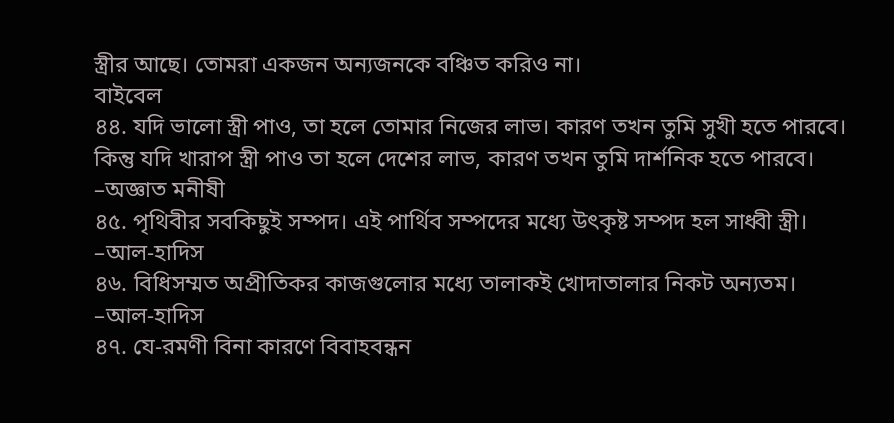স্ত্রীর আছে। তোমরা একজন অন্যজনকে বঞ্চিত করিও না।
বাইবেল
৪৪. যদি ভালো স্ত্রী পাও, তা হলে তোমার নিজের লাভ। কারণ তখন তুমি সুখী হতে পারবে। কিন্তু যদি খারাপ স্ত্রী পাও তা হলে দেশের লাভ, কারণ তখন তুমি দার্শনিক হতে পারবে।
–অজ্ঞাত মনীষী
৪৫. পৃথিবীর সবকিছুই সম্পদ। এই পার্থিব সম্পদের মধ্যে উৎকৃষ্ট সম্পদ হল সাধ্বী স্ত্রী।
–আল-হাদিস
৪৬. বিধিসম্মত অপ্রীতিকর কাজগুলোর মধ্যে তালাকই খোদাতালার নিকট অন্যতম।
–আল-হাদিস
৪৭. যে-রমণী বিনা কারণে বিবাহবন্ধন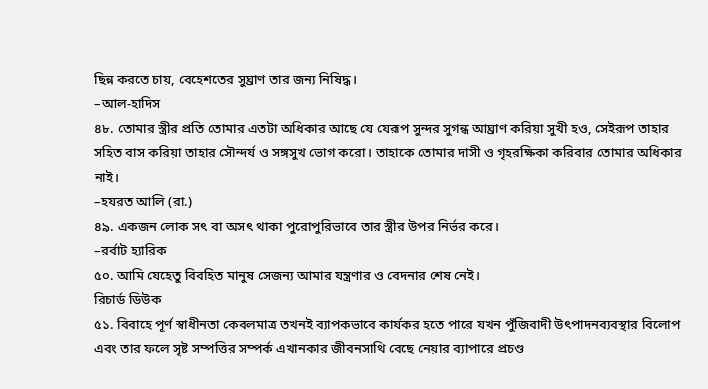ছিন্ন করতে চায়, বেহেশতের সুঘ্রাণ তার জন্য নিষিদ্ধ।
–আল-হাদিস
৪৮. তোমার স্ত্রীর প্রতি তোমার এতটা অধিকার আছে যে যেরূপ সুন্দর সুগন্ধ আঘ্রাণ করিয়া সুখী হও, সেইরূপ তাহার সহিত বাস করিয়া তাহার সৌন্দর্য ও সঙ্গসুখ ভোগ করো। তাহাকে তোমার দাসী ও গৃহরক্ষিকা করিবার তোমার অধিকার নাই।
–হযরত আলি (রা.)
৪৯. একজন লোক সৎ বা অসৎ থাকা পুরোপুরিভাবে তার স্ত্রীর উপর নির্ভর করে।
–রর্বাট হ্যারিক
৫০. আমি যেহেতু বিবহিত মানুষ সেজন্য আমার যন্ত্রণার ও বেদনার শেষ নেই।
রিচার্ড ডিউক
৫১. বিবাহে পূর্ণ স্বাধীনতা কেবলমাত্র তখনই ব্যাপকভাবে কার্যকর হতে পারে যখন পুঁজিবাদী উৎপাদনব্যবস্থার বিলোপ এবং তার ফলে সৃষ্ট সম্পত্তির সম্পর্ক এখানকার জীবনসাথি বেছে নেয়ার ব্যাপারে প্রচণ্ড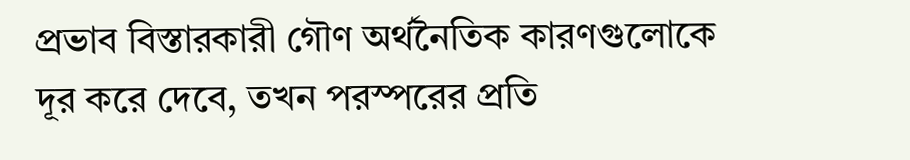প্রভাব বিস্তারকারী গৌণ অর্থনৈতিক কারণগুলোকে দূর করে দেবে, তখন পরস্পরের প্রতি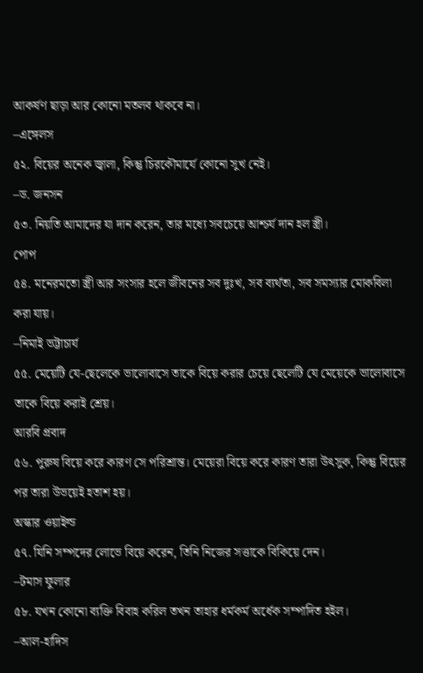আকর্ষণ ছাড়া আর কোনো মতলব থাকবে না।
–এঙ্গেলস
৫২. বিয়ের অনেক জ্বালা, কিন্তু চিরকৌমার্যে কোনো সুখ নেই।
–ড. জনসন
৫৩. নিয়তি আমাদের যা দান করেন, তার মধ্যে সবচেয়ে আশ্চর্য দান হল স্ত্রী।
পোপ
৫৪. মনেরমতো স্ত্রী আর সংসার হলে জীবনের সব দুঃখ, সব ব্যর্থতা, সব সমস্যার মোকবিলা করা যায়।
–নিমাই ভট্টাচার্য
৫৫. মেয়েটি যে-ছেলেকে ভালোবাসে তাকে বিয়ে করার চেয়ে ছেলেটি যে মেয়েকে ভালোবাসে তাকে বিয়ে করাই শ্রেয়।
আরবি প্রবাদ
৫৬. পুরুষ বিয়ে করে কারণ সে পরিশ্রান্ত। মেয়েরা বিয়ে করে কারণ তারা উৎসুক, কিন্তু বিয়ের পর তারা উভয়েই হতাশ হয়।
অস্কার ওয়াইল্ড
৫৭. যিনি সম্পদের লোভে বিয়ে করেন, তিনি নিজের সত্তাকে বিকিয়ে দেন।
–টমাস ফুলার
৫৮. যখন কোনো ব্যক্তি বিবাহ করিল তখন তাহার ধর্মকর্ম অর্ধেক সম্পাদিত হইল।
–আল-হাদিস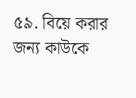৫৯. বিয়ে করার জন্য কাউকে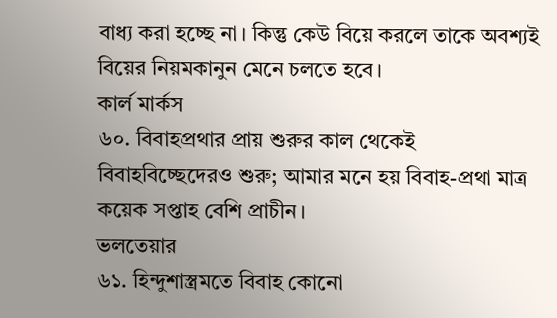বাধ্য করা হচ্ছে না। কিন্তু কেউ বিয়ে করলে তাকে অবশ্যই বিয়ের নিয়মকানুন মেনে চলতে হবে।
কার্ল মার্কস
৬০. বিবাহপ্রথার প্রায় শুরুর কাল থেকেই বিবাহবিচ্ছেদেরও শুরু; আমার মনে হয় বিবাহ-প্রথা মাত্র কয়েক সপ্তাহ বেশি প্রাচীন।
ভলতেয়ার
৬১. হিন্দুশাস্ত্রমতে বিবাহ কোনো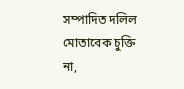সম্পাদিত দলিল মোতাবেক চুক্তি না,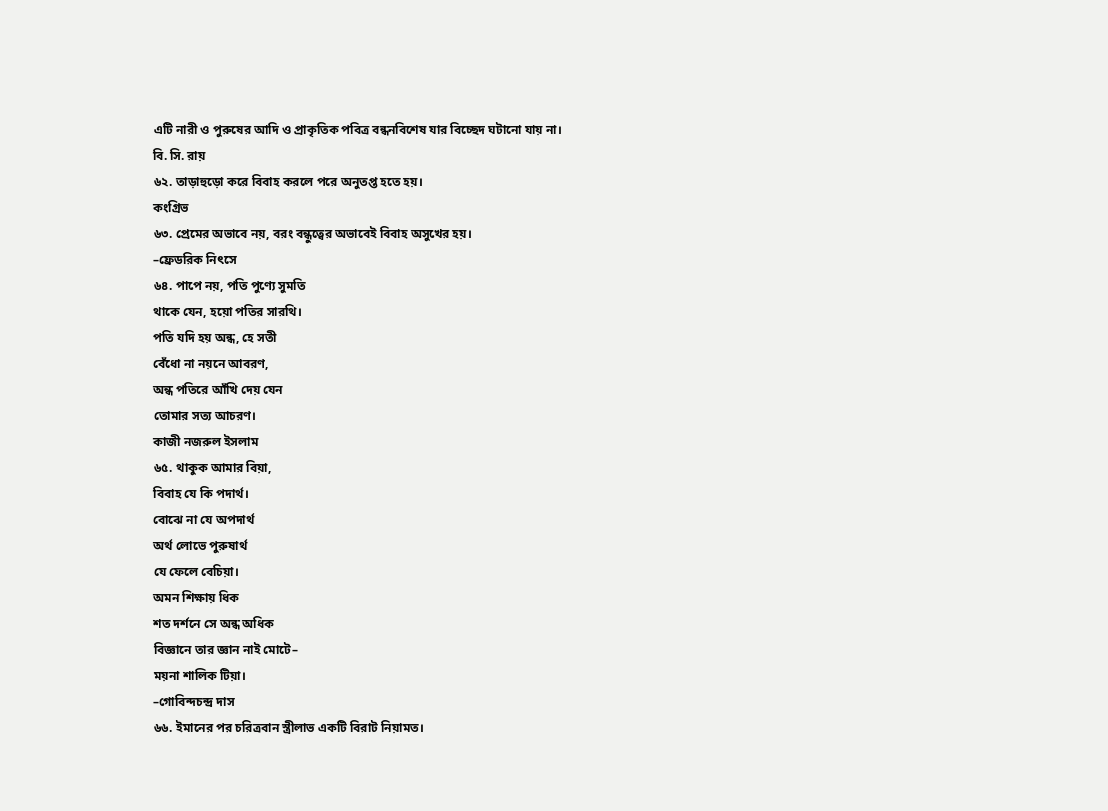এটি নারী ও পুরুষের আদি ও প্রাকৃতিক পবিত্র বন্ধনবিশেষ যার বিচ্ছেদ ঘটানো যায় না।
বি. সি. রায়
৬২. তাড়াহুড়ো করে বিবাহ করলে পরে অনুতপ্ত হতে হয়।
কংগ্রিভ
৬৩. প্রেমের অভাবে নয়, বরং বন্ধুত্বের অভাবেই বিবাহ অসুখের হয়।
–ফ্রেডরিক নিৎসে
৬৪. পাপে নয়, পতি পুণ্যে সুমতি
থাকে যেন, হয়ো পতির সারথি।
পতি যদি হয় অন্ধ, হে সতী
বেঁধো না নয়নে আবরণ,
অন্ধ পতিরে আঁখি দেয় যেন
তোমার সত্য আচরণ।
কাজী নজরুল ইসলাম
৬৫. থাকুক আমার বিয়া,
বিবাহ যে কি পদার্থ।
বোঝে না যে অপদার্থ
অর্থ লোভে পুরুষার্থ
যে ফেলে বেচিয়া।
অমন শিক্ষায় ধিক
শত দর্শনে সে অন্ধ অধিক
বিজ্ঞানে তার জ্ঞান নাই মোটে–
ময়না শালিক টিয়া।
–গোবিন্দচন্দ্র দাস
৬৬. ইমানের পর চরিত্রবান স্ত্রীলাভ একটি বিরাট নিয়ামত।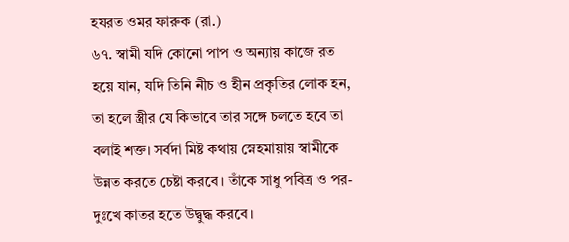হযরত ওমর ফারুক (রা.)
৬৭. স্বামী যদি কোনো পাপ ও অন্যায় কাজে রত হয়ে যান, যদি তিনি নীচ ও হীন প্রকৃতির লোক হন, তা হলে স্ত্রীর যে কিভাবে তার সঙ্গে চলতে হবে তা বলাই শক্ত। সর্বদা মিষ্ট কথায় স্নেহমায়ায় স্বামীকে উন্নত করতে চেষ্টা করবে। তাঁকে সাধু পবিত্র ও পর-দুঃখে কাতর হতে উদ্বুদ্ধ করবে।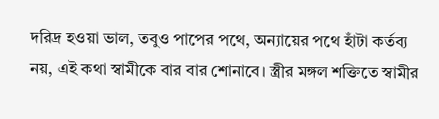দরিদ্র হওয়া ভাল, তবুও পাপের পথে, অন্যায়ের পথে হাঁটা কর্তব্য নয়, এই কথা স্বামীকে বার বার শোনাবে। স্ত্রীর মঙ্গল শক্তিতে স্বামীর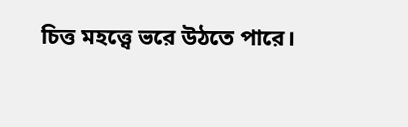চিত্ত মহত্ত্বে ভরে উঠতে পারে।